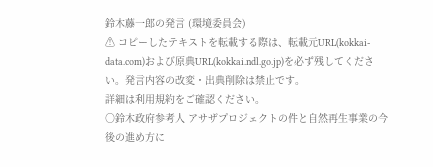鈴木藤一郎の発言 (環境委員会)
⚠ コピーしたテキストを転載する際は、転載元URL(kokkai-data.com)および原典URL(kokkai.ndl.go.jp)を必ず残してください。発言内容の改変・出典削除は禁止です。
詳細は利用規約をご確認ください。
○鈴木政府参考人 アサザプロジェクトの件と自然再生事業の今後の進め方に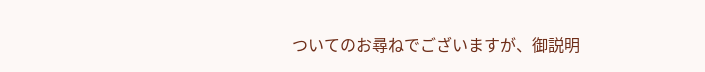ついてのお尋ねでございますが、御説明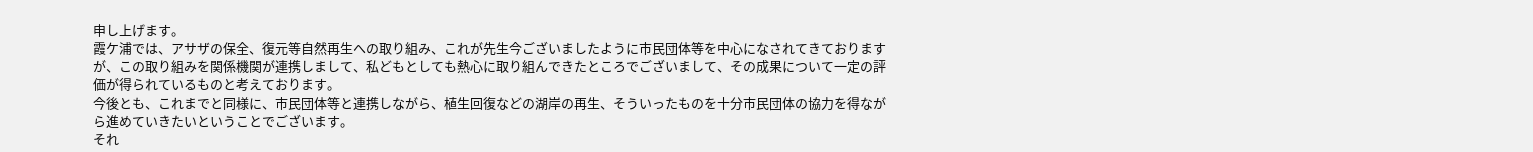申し上げます。
霞ケ浦では、アサザの保全、復元等自然再生への取り組み、これが先生今ございましたように市民団体等を中心になされてきておりますが、この取り組みを関係機関が連携しまして、私どもとしても熱心に取り組んできたところでございまして、その成果について一定の評価が得られているものと考えております。
今後とも、これまでと同様に、市民団体等と連携しながら、植生回復などの湖岸の再生、そういったものを十分市民団体の協力を得ながら進めていきたいということでございます。
それ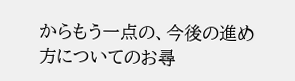からもう一点の、今後の進め方についてのお尋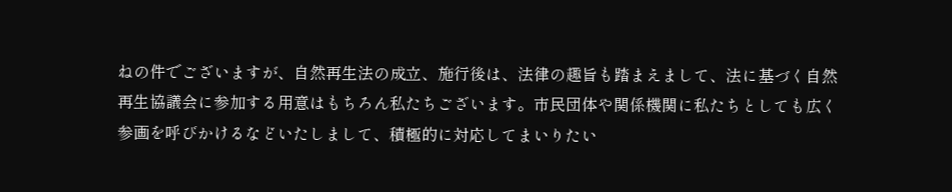ねの件でございますが、自然再生法の成立、施行後は、法律の趣旨も踏まえまして、法に基づく自然再生協議会に参加する用意はもちろん私たちございます。市民団体や関係機関に私たちとしても広く参画を呼びかけるなどいたしまして、積極的に対応してまいりたい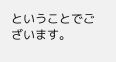ということでございます。